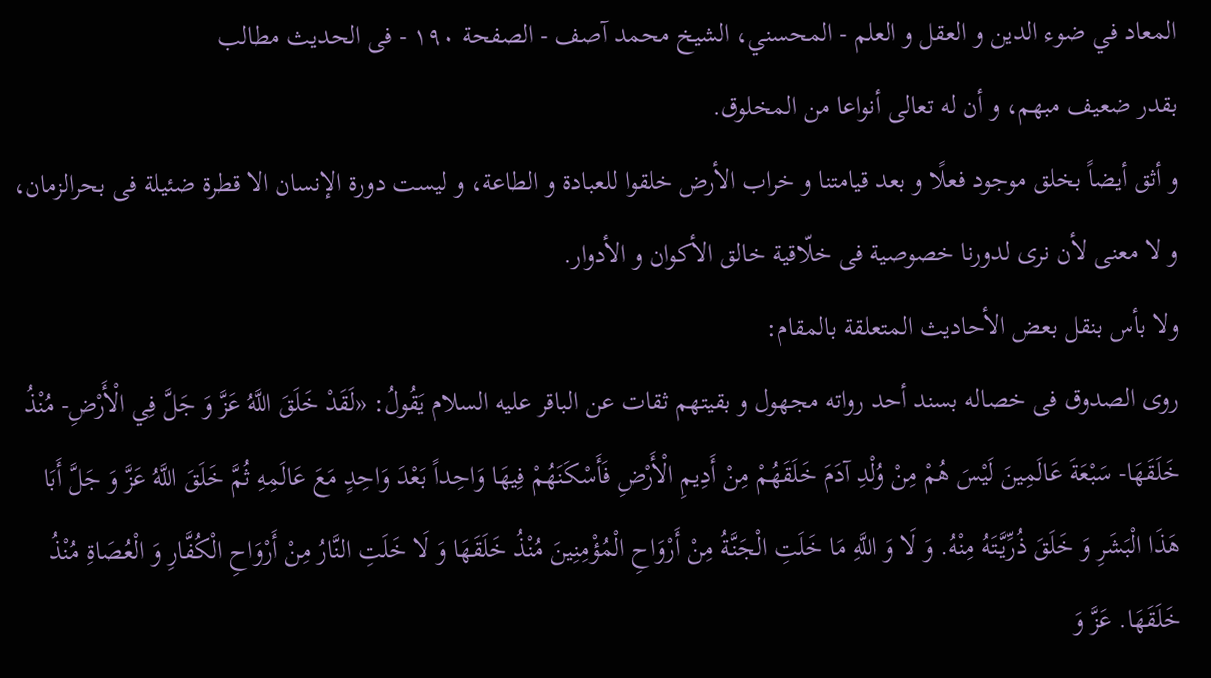المعاد في ضوء الدين و العقل و العلم - المحسني، الشيخ محمد آصف - الصفحة ١٩٠ - فى الحديث مطالب
بقدر ضعيف مبهم، و أن له تعالى أنواعا من المخلوق.
و أثق أيضاً بخلق موجود فعلًا و بعد قيامتنا و خراب الأرض خلقوا للعبادة و الطاعة، و ليست دورة الإنسان الا قطرة ضئيلة فى بحرالزمان، و لا معنى لأن نرى لدورنا خصوصية فى خلّاقية خالق الأكوان و الأدوار.
ولا بأس بنقل بعض الأحاديث المتعلقة بالمقام:
روى الصدوق فى خصاله بسند أحد رواته مجهول و بقيتهم ثقات عن الباقر عليه السلام يَقُولُ: «لَقَدْ خَلَقَ اللَّهُ عَزَّ وَ جَلَّ فِي الْأَرْضِ- مُنْذُ خَلَقَهَا- سَبْعَةَ عَالَمِينَ لَيْسَ هُمْ مِنْ وُلْدِ آدَمَ خَلَقَهُمْ مِنْ أَدِيمِ الْأَرْضِ فَأَسْكَنَهُمْ فِيهَا وَاحِداً بَعْدَ وَاحِدٍ مَعَ عَالَمِهِ ثُمَّ خَلَقَ اللَّهُ عَزَّ وَ جَلَّ أَبَا هَذَا الْبَشَرِ وَ خَلَقَ ذُرِّيَّتَهُ مِنْهُ. وَ لَا وَ اللَّهِ مَا خَلَتِ الْجَنَّةُ مِنْ أَرْوَاحِ الْمُؤْمِنِينَ مُنْذُ خَلَقَهَا وَ لَا خَلَتِ النَّارُ مِنْ أَرْوَاحِ الْكُفَّارِ وَ الْعُصَاةِ مُنْذُ خَلَقَهَا. عَزَّ وَ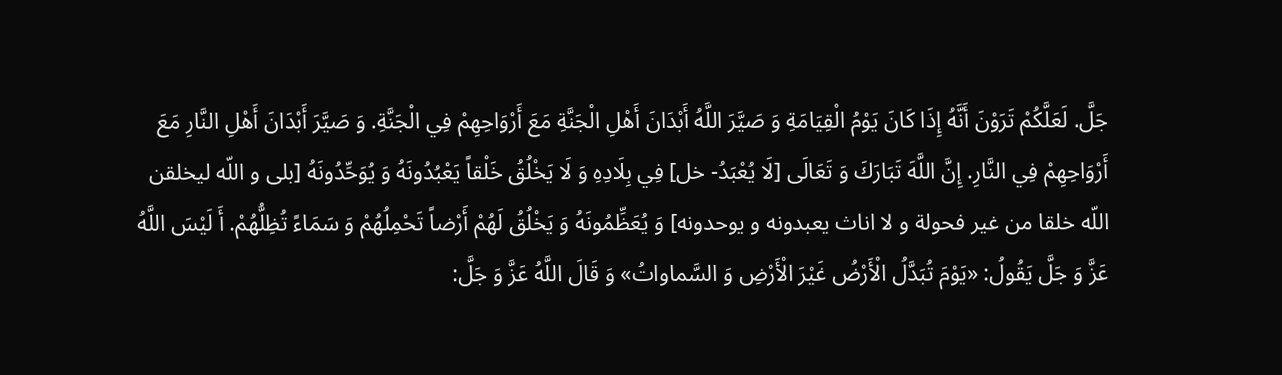جَلَّ. لَعَلَّكُمْ تَرَوْنَ أَنَّهُ إِذَا كَانَ يَوْمُ الْقِيَامَةِ وَ صَيَّرَ اللَّهُ أَبْدَانَ أَهْلِ الْجَنَّةِ مَعَ أَرْوَاحِهِمْ فِي الْجَنَّةِ. وَ صَيَّرَ أَبْدَانَ أَهْلِ النَّارِ مَعَ أَرْوَاحِهِمْ فِي النَّارِ. إِنَّ اللَّهَ تَبَارَكَ وَ تَعَالَى [لَا يُعْبَدُ- خل] فِي بِلَادِهِ وَ لَا يَخْلُقُ خَلْقاً يَعْبُدُونَهُ وَ يُوَحِّدُونَهُ [بلى و اللّه ليخلقن اللّه خلقا من غير فحولة و لا اناث يعبدونه و يوحدونه] وَ يُعَظِّمُونَهُ وَ يَخْلُقُ لَهُمْ أَرْضاً تَحْمِلُهُمْ وَ سَمَاءً تُظِلُّهُمْ. أَ لَيْسَ اللَّهُ عَزَّ وَ جَلَّ يَقُولُ: «يَوْمَ تُبَدَّلُ الْأَرْضُ غَيْرَ الْأَرْضِ وَ السَّماواتُ» وَ قَالَ اللَّهُ عَزَّ وَ جَلَّ: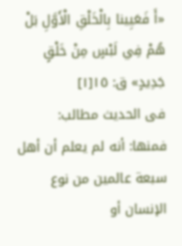«أَ فَعَيِينا بِالْخَلْقِ الْأَوَّلِ بَلْ هُمْ فِي لَبْسٍ مِنْ خَلْقٍ جَدِيدٍ» ق: ١٥[١]
فى الحديث مطالب:
فمنها: أنه لم يعلم أن أهل سبعة عالمين من نوع الإنسان أو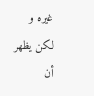غيره و لكن يظهر أن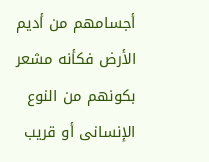أجسامهم من أديم الأرض فكأنه مشعر بكونهم من النوع الإنسانى أو قريب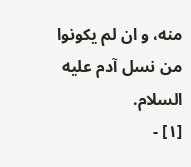منه، و ان لم يكونوا من نسل آدم عليه السلام.
[١] -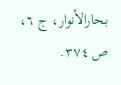بحارالأنوار، ج ٦، ص ٣٧٤.